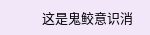这是鬼鲛意识消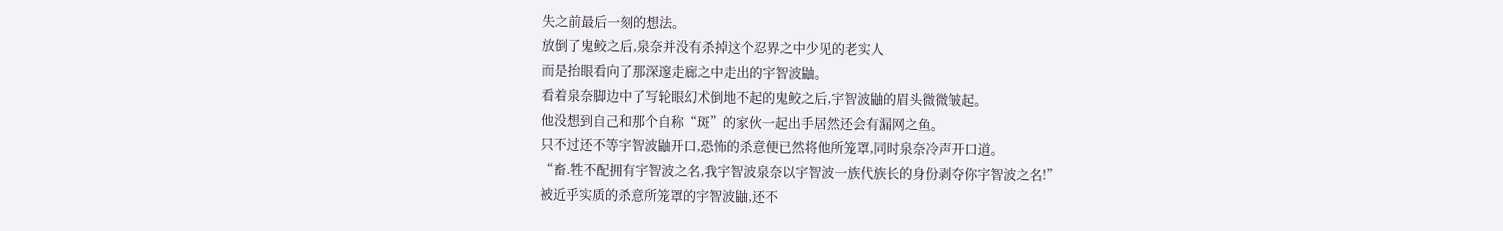失之前最后一刻的想法。
放倒了鬼鲛之后,泉奈并没有杀掉这个忍界之中少见的老实人
而是抬眼看向了那深邃走廊之中走出的宇智波鼬。
看着泉奈脚边中了写轮眼幻术倒地不起的鬼鲛之后,宇智波鼬的眉头微微皱起。
他没想到自己和那个自称“斑”的家伙一起出手居然还会有漏网之鱼。
只不过还不等宇智波鼬开口,恐怖的杀意便已然将他所笼罩,同时泉奈冷声开口道。
“畜.牲不配拥有宇智波之名,我宇智波泉奈以宇智波一族代族长的身份剥夺你宇智波之名!”
被近乎实质的杀意所笼罩的宇智波鼬,还不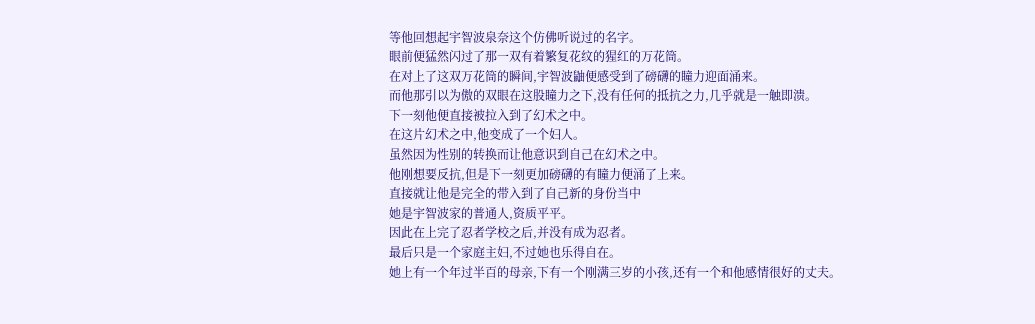等他回想起宇智波泉奈这个仿佛听说过的名字。
眼前便猛然闪过了那一双有着繁复花纹的猩红的万花筒。
在对上了这双万花筒的瞬间,宇智波鼬便感受到了磅礴的瞳力迎面涌来。
而他那引以为傲的双眼在这股瞳力之下,没有任何的抵抗之力,几乎就是一触即溃。
下一刻他便直接被拉入到了幻术之中。
在这片幻术之中,他变成了一个妇人。
虽然因为性别的转换而让他意识到自己在幻术之中。
他刚想要反抗,但是下一刻更加磅礴的有瞳力便涌了上来。
直接就让他是完全的带入到了自己新的身份当中
她是宇智波家的普通人,资质平平。
因此在上完了忍者学校之后,并没有成为忍者。
最后只是一个家庭主妇,不过她也乐得自在。
她上有一个年过半百的母亲,下有一个刚满三岁的小孩,还有一个和他感情很好的丈夫。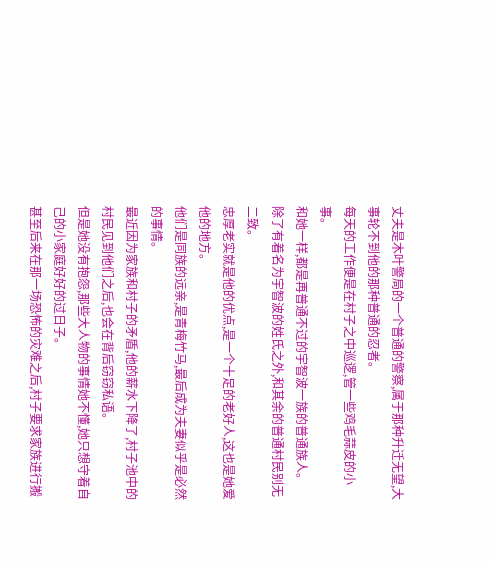丈夫是木叶警局的一个普通的警察,属于那种升迁无望,大事轮不到他的那种普通的忍者。
每天的工作便是在村子之中巡逻,管一些鸡毛蒜皮的小事。
和她一样,都是再普通不过的宇智波一族的普通族人。
除了有着名为宇智波的姓氏之外,和其余的普通村民别无二致。
忠厚老实就是他的优点,是一个十足的老好人,这也是她爱他的地方。
他们是同族的远亲,是青梅竹马,最后成为夫妻似乎是必然的事情。
最近因为家族和村子的矛盾,他的薪水下降了,村子池中的村民见到他们之后,也会在背后窃窃私语。
但是她没有抱怨,那些大人物的事情她不懂,她只想守着自己的小家庭好好的过日子。
甚至后来在那一场恐怖的灾难之后,村子要求家族进行搬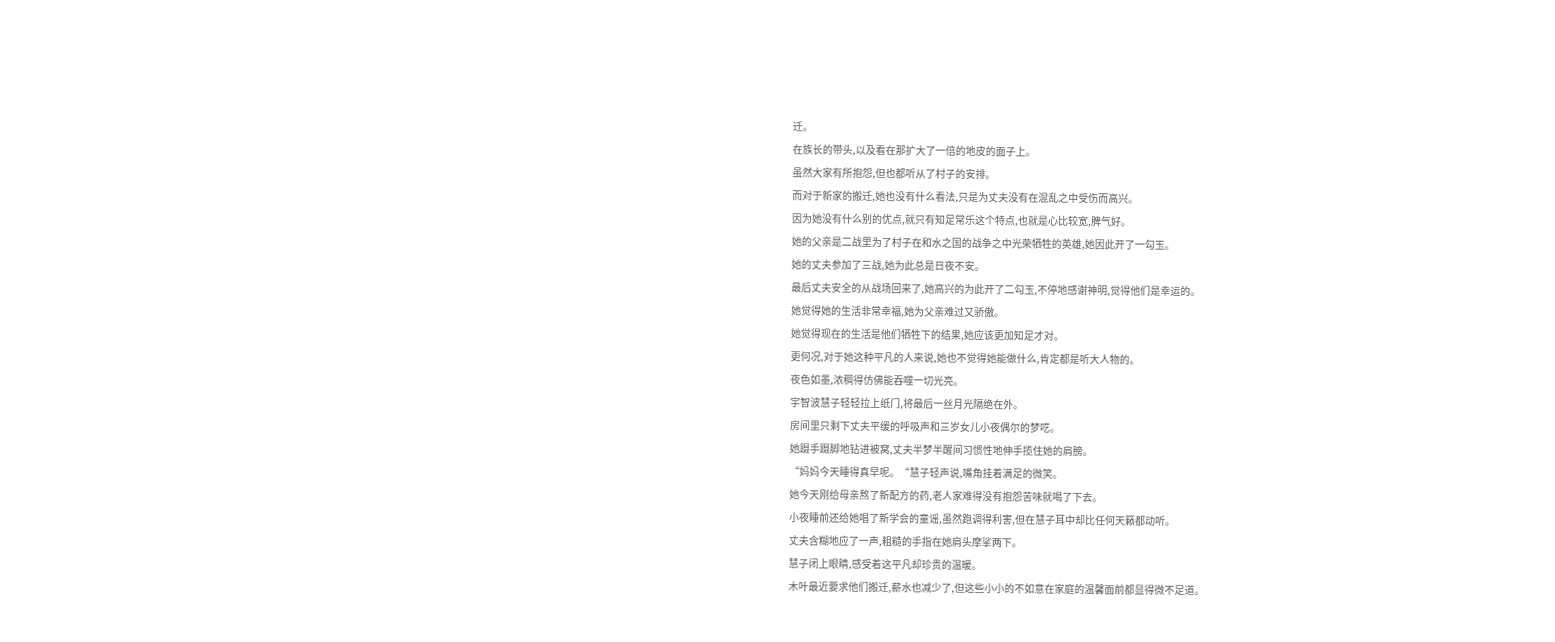迁。
在族长的带头,以及看在那扩大了一倍的地皮的面子上。
虽然大家有所抱怨,但也都听从了村子的安排。
而对于新家的搬迁,她也没有什么看法,只是为丈夫没有在混乱之中受伤而高兴。
因为她没有什么别的优点,就只有知足常乐这个特点,也就是心比较宽,脾气好。
她的父亲是二战里为了村子在和水之国的战争之中光荣牺牲的英雄,她因此开了一勾玉。
她的丈夫参加了三战,她为此总是日夜不安。
最后丈夫安全的从战场回来了,她高兴的为此开了二勾玉,不停地感谢神明,觉得他们是幸运的。
她觉得她的生活非常幸福,她为父亲难过又骄傲。
她觉得现在的生活是他们牺牲下的结果,她应该更加知足才对。
更何况,对于她这种平凡的人来说,她也不觉得她能做什么,肯定都是听大人物的。
夜色如墨,浓稠得仿佛能吞噬一切光亮。
宇智波慧子轻轻拉上纸门,将最后一丝月光隔绝在外。
房间里只剩下丈夫平缓的呼吸声和三岁女儿小夜偶尔的梦呓。
她蹑手蹑脚地钻进被窝,丈夫半梦半醒间习惯性地伸手揽住她的肩膀。
“妈妈今天睡得真早呢。“慧子轻声说,嘴角挂着满足的微笑。
她今天刚给母亲熬了新配方的药,老人家难得没有抱怨苦味就喝了下去。
小夜睡前还给她唱了新学会的童谣,虽然跑调得利害,但在慧子耳中却比任何天籁都动听。
丈夫含糊地应了一声,粗糙的手指在她肩头摩挲两下。
慧子闭上眼睛,感受着这平凡却珍贵的温暖。
木叶最近要求他们搬迁,薪水也减少了,但这些小小的不如意在家庭的温馨面前都显得微不足道。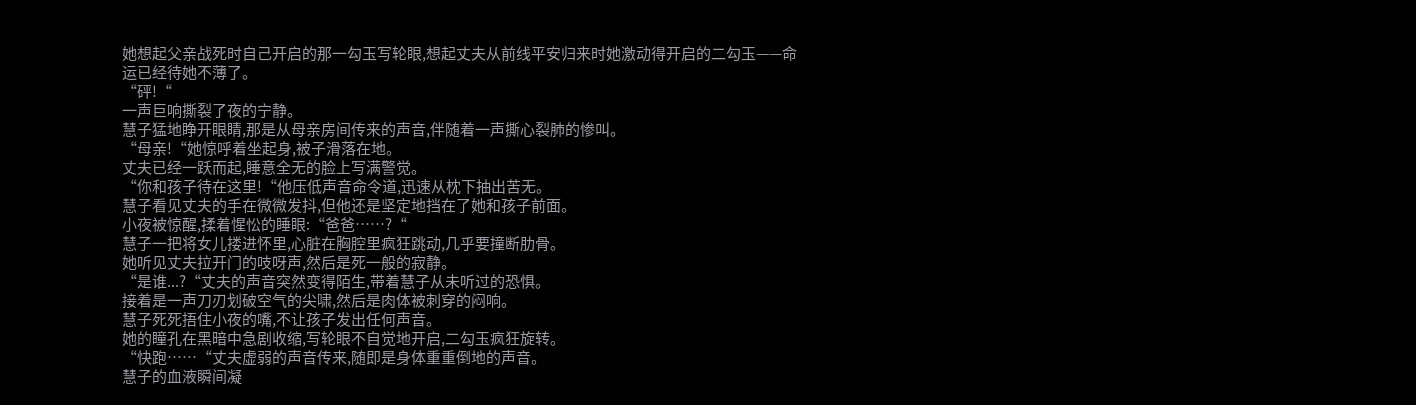她想起父亲战死时自己开启的那一勾玉写轮眼,想起丈夫从前线平安归来时她激动得开启的二勾玉——命运已经待她不薄了。
“砰!“
一声巨响撕裂了夜的宁静。
慧子猛地睁开眼睛,那是从母亲房间传来的声音,伴随着一声撕心裂肺的惨叫。
“母亲!“她惊呼着坐起身,被子滑落在地。
丈夫已经一跃而起,睡意全无的脸上写满警觉。
“你和孩子待在这里!“他压低声音命令道,迅速从枕下抽出苦无。
慧子看见丈夫的手在微微发抖,但他还是坚定地挡在了她和孩子前面。
小夜被惊醒,揉着惺忪的睡眼:“爸爸……?“
慧子一把将女儿搂进怀里,心脏在胸腔里疯狂跳动,几乎要撞断肋骨。
她听见丈夫拉开门的吱呀声,然后是死一般的寂静。
“是谁...?“丈夫的声音突然变得陌生,带着慧子从未听过的恐惧。
接着是一声刀刃划破空气的尖啸,然后是肉体被刺穿的闷响。
慧子死死捂住小夜的嘴,不让孩子发出任何声音。
她的瞳孔在黑暗中急剧收缩,写轮眼不自觉地开启,二勾玉疯狂旋转。
“快跑……“丈夫虚弱的声音传来,随即是身体重重倒地的声音。
慧子的血液瞬间凝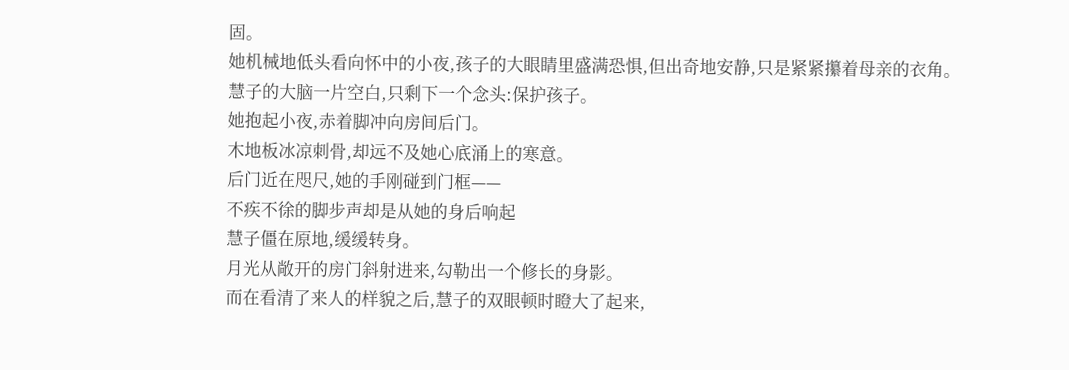固。
她机械地低头看向怀中的小夜,孩子的大眼睛里盛满恐惧,但出奇地安静,只是紧紧攥着母亲的衣角。
慧子的大脑一片空白,只剩下一个念头:保护孩子。
她抱起小夜,赤着脚冲向房间后门。
木地板冰凉刺骨,却远不及她心底涌上的寒意。
后门近在咫尺,她的手刚碰到门框——
不疾不徐的脚步声却是从她的身后响起
慧子僵在原地,缓缓转身。
月光从敞开的房门斜射进来,勾勒出一个修长的身影。
而在看清了来人的样貌之后,慧子的双眼顿时瞪大了起来,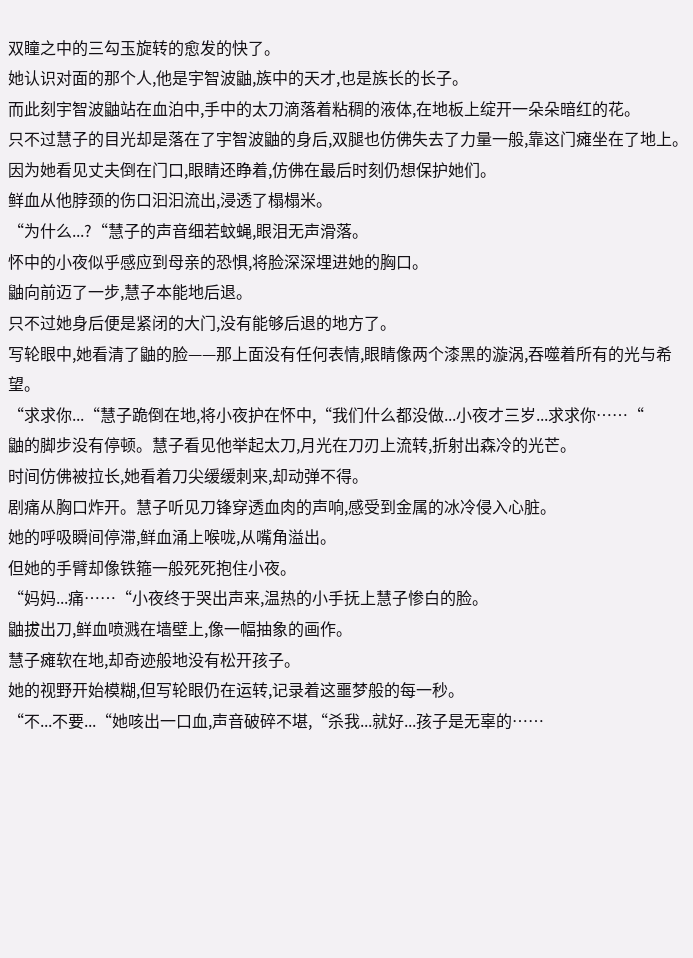双瞳之中的三勾玉旋转的愈发的快了。
她认识对面的那个人,他是宇智波鼬,族中的天才,也是族长的长子。
而此刻宇智波鼬站在血泊中,手中的太刀滴落着粘稠的液体,在地板上绽开一朵朵暗红的花。
只不过慧子的目光却是落在了宇智波鼬的身后,双腿也仿佛失去了力量一般,靠这门瘫坐在了地上。
因为她看见丈夫倒在门口,眼睛还睁着,仿佛在最后时刻仍想保护她们。
鲜血从他脖颈的伤口汩汩流出,浸透了榻榻米。
“为什么...?“慧子的声音细若蚊蝇,眼泪无声滑落。
怀中的小夜似乎感应到母亲的恐惧,将脸深深埋进她的胸口。
鼬向前迈了一步,慧子本能地后退。
只不过她身后便是紧闭的大门,没有能够后退的地方了。
写轮眼中,她看清了鼬的脸——那上面没有任何表情,眼睛像两个漆黑的漩涡,吞噬着所有的光与希望。
“求求你...“慧子跪倒在地,将小夜护在怀中,“我们什么都没做...小夜才三岁...求求你……“
鼬的脚步没有停顿。慧子看见他举起太刀,月光在刀刃上流转,折射出森冷的光芒。
时间仿佛被拉长,她看着刀尖缓缓刺来,却动弹不得。
剧痛从胸口炸开。慧子听见刀锋穿透血肉的声响,感受到金属的冰冷侵入心脏。
她的呼吸瞬间停滞,鲜血涌上喉咙,从嘴角溢出。
但她的手臂却像铁箍一般死死抱住小夜。
“妈妈...痛……“小夜终于哭出声来,温热的小手抚上慧子惨白的脸。
鼬拔出刀,鲜血喷溅在墙壁上,像一幅抽象的画作。
慧子瘫软在地,却奇迹般地没有松开孩子。
她的视野开始模糊,但写轮眼仍在运转,记录着这噩梦般的每一秒。
“不...不要...“她咳出一口血,声音破碎不堪,“杀我...就好...孩子是无辜的……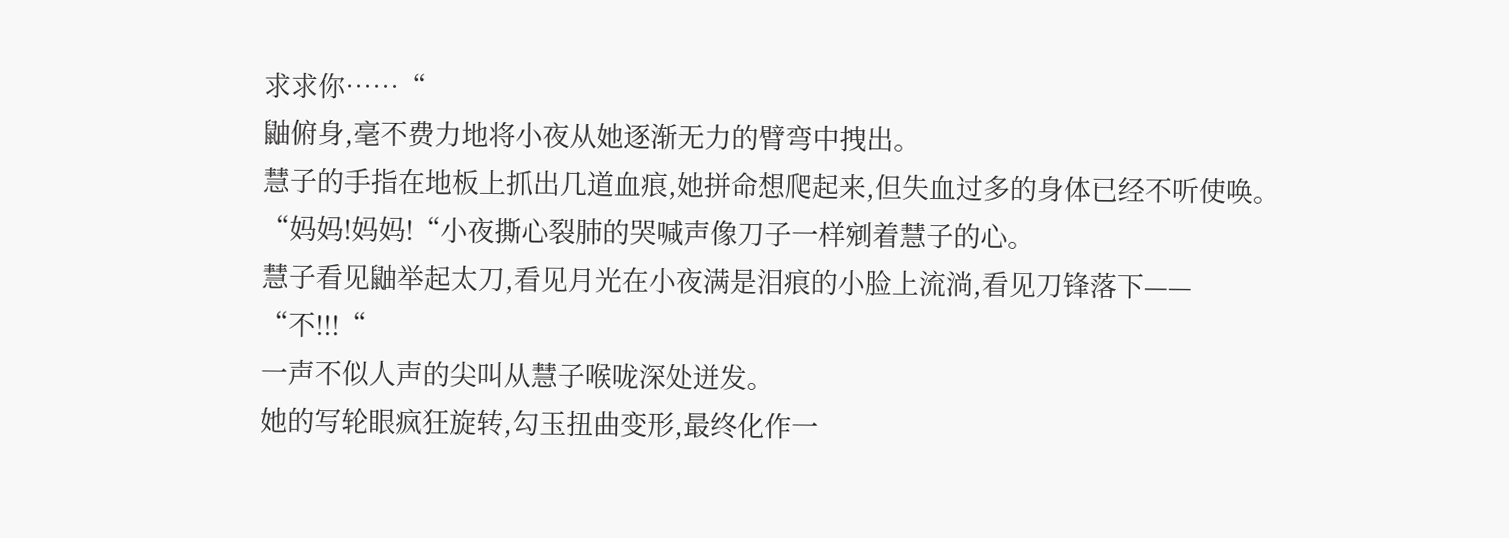求求你……“
鼬俯身,毫不费力地将小夜从她逐渐无力的臂弯中拽出。
慧子的手指在地板上抓出几道血痕,她拼命想爬起来,但失血过多的身体已经不听使唤。
“妈妈!妈妈!“小夜撕心裂肺的哭喊声像刀子一样剜着慧子的心。
慧子看见鼬举起太刀,看见月光在小夜满是泪痕的小脸上流淌,看见刀锋落下——
“不!!!“
一声不似人声的尖叫从慧子喉咙深处迸发。
她的写轮眼疯狂旋转,勾玉扭曲变形,最终化作一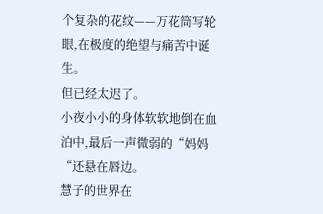个复杂的花纹——万花筒写轮眼,在极度的绝望与痛苦中诞生。
但已经太迟了。
小夜小小的身体软软地倒在血泊中,最后一声微弱的“妈妈“还悬在唇边。
慧子的世界在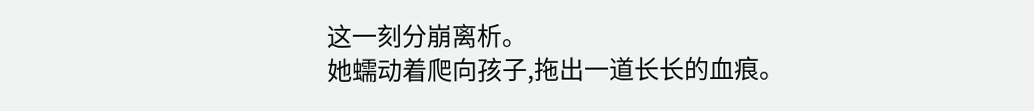这一刻分崩离析。
她蠕动着爬向孩子,拖出一道长长的血痕。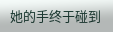她的手终于碰到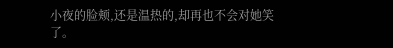小夜的脸颊,还是温热的,却再也不会对她笑了。